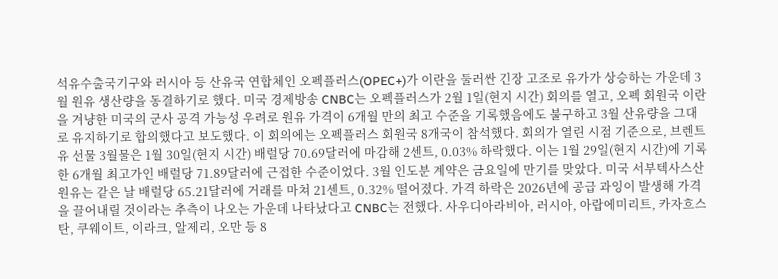석유수출국기구와 러시아 등 산유국 연합체인 오펙플러스(OPEC+)가 이란을 둘러싼 긴장 고조로 유가가 상승하는 가운데 3월 원유 생산량을 동결하기로 했다. 미국 경제방송 CNBC는 오펙플러스가 2월 1일(현지 시간) 회의를 열고, 오펙 회원국 이란을 겨냥한 미국의 군사 공격 가능성 우려로 원유 가격이 6개월 만의 최고 수준을 기록했음에도 불구하고 3월 산유량을 그대로 유지하기로 합의했다고 보도했다. 이 회의에는 오펙플러스 회원국 8개국이 참석했다. 회의가 열린 시점 기준으로, 브렌트유 선물 3월물은 1월 30일(현지 시간) 배럴당 70.69달러에 마감해 2센트, 0.03% 하락했다. 이는 1월 29일(현지 시간)에 기록한 6개월 최고가인 배럴당 71.89달러에 근접한 수준이었다. 3월 인도분 계약은 금요일에 만기를 맞았다. 미국 서부텍사스산원유는 같은 날 배럴당 65.21달러에 거래를 마쳐 21센트, 0.32% 떨어졌다. 가격 하락은 2026년에 공급 과잉이 발생해 가격을 끌어내릴 것이라는 추측이 나오는 가운데 나타났다고 CNBC는 전했다. 사우디아라비아, 러시아, 아랍에미리트, 카자흐스탄, 쿠웨이트, 이라크, 알제리, 오만 등 8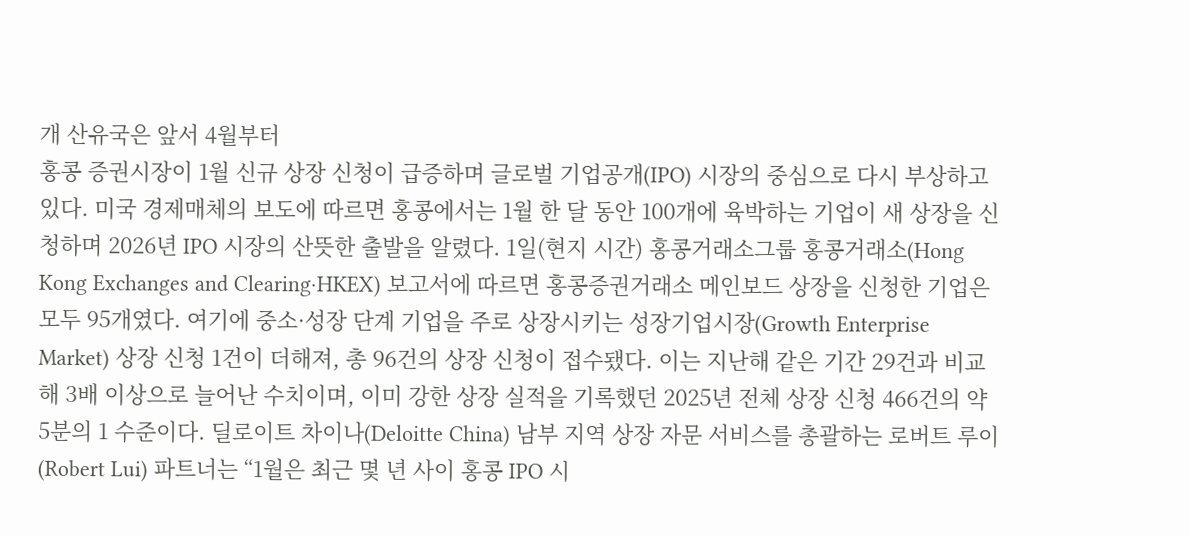개 산유국은 앞서 4월부터
홍콩 증권시장이 1월 신규 상장 신청이 급증하며 글로벌 기업공개(IPO) 시장의 중심으로 다시 부상하고 있다. 미국 경제매체의 보도에 따르면 홍콩에서는 1월 한 달 동안 100개에 육박하는 기업이 새 상장을 신청하며 2026년 IPO 시장의 산뜻한 출발을 알렸다. 1일(현지 시간) 홍콩거래소그룹 홍콩거래소(Hong Kong Exchanges and Clearing·HKEX) 보고서에 따르면 홍콩증권거래소 메인보드 상장을 신청한 기업은 모두 95개였다. 여기에 중소·성장 단계 기업을 주로 상장시키는 성장기업시장(Growth Enterprise Market) 상장 신청 1건이 더해져, 총 96건의 상장 신청이 접수됐다. 이는 지난해 같은 기간 29건과 비교해 3배 이상으로 늘어난 수치이며, 이미 강한 상장 실적을 기록했던 2025년 전체 상장 신청 466건의 약 5분의 1 수준이다. 딜로이트 차이나(Deloitte China) 남부 지역 상장 자문 서비스를 총괄하는 로버트 루이(Robert Lui) 파트너는 “1월은 최근 몇 년 사이 홍콩 IPO 시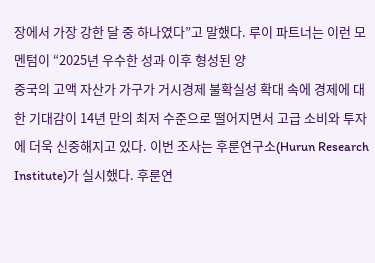장에서 가장 강한 달 중 하나였다”고 말했다. 루이 파트너는 이런 모멘텀이 “2025년 우수한 성과 이후 형성된 양
중국의 고액 자산가 가구가 거시경제 불확실성 확대 속에 경제에 대한 기대감이 14년 만의 최저 수준으로 떨어지면서 고급 소비와 투자에 더욱 신중해지고 있다. 이번 조사는 후룬연구소(Hurun Research Institute)가 실시했다. 후룬연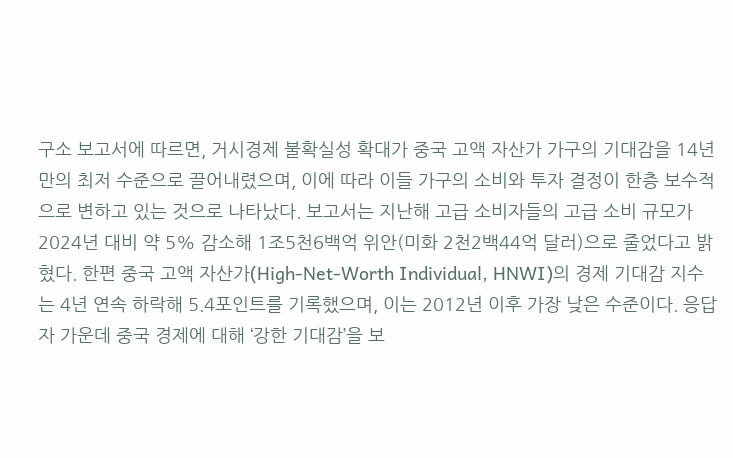구소 보고서에 따르면, 거시경제 불확실성 확대가 중국 고액 자산가 가구의 기대감을 14년 만의 최저 수준으로 끌어내렸으며, 이에 따라 이들 가구의 소비와 투자 결정이 한층 보수적으로 변하고 있는 것으로 나타났다. 보고서는 지난해 고급 소비자들의 고급 소비 규모가 2024년 대비 약 5% 감소해 1조5천6백억 위안(미화 2천2백44억 달러)으로 줄었다고 밝혔다. 한편 중국 고액 자산가(High-Net-Worth Individual, HNWI)의 경제 기대감 지수는 4년 연속 하락해 5.4포인트를 기록했으며, 이는 2012년 이후 가장 낮은 수준이다. 응답자 가운데 중국 경제에 대해 ‘강한 기대감’을 보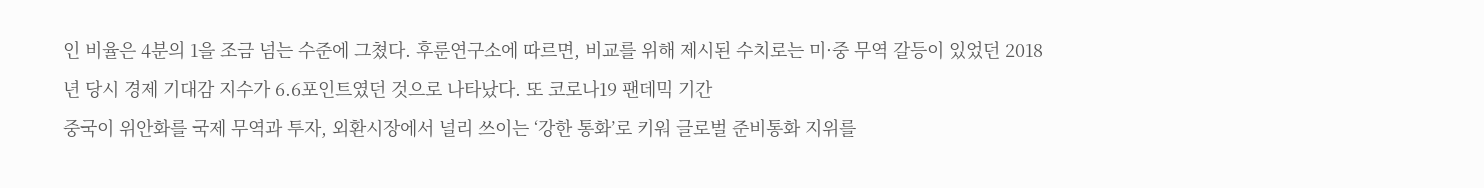인 비율은 4분의 1을 조금 넘는 수준에 그쳤다. 후룬연구소에 따르면, 비교를 위해 제시된 수치로는 미·중 무역 갈등이 있었던 2018년 당시 경제 기대감 지수가 6.6포인트였던 것으로 나타났다. 또 코로나19 팬데믹 기간
중국이 위안화를 국제 무역과 투자, 외환시장에서 널리 쓰이는 ‘강한 통화’로 키워 글로벌 준비통화 지위를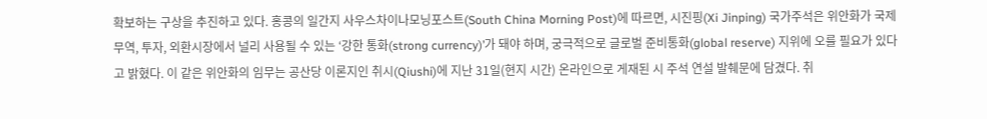확보하는 구상을 추진하고 있다. 홍콩의 일간지 사우스차이나모닝포스트(South China Morning Post)에 따르면, 시진핑(Xi Jinping) 국가주석은 위안화가 국제 무역, 투자, 외환시장에서 널리 사용될 수 있는 ‘강한 통화(strong currency)’가 돼야 하며, 궁극적으로 글로벌 준비통화(global reserve) 지위에 오를 필요가 있다고 밝혔다. 이 같은 위안화의 임무는 공산당 이론지인 취시(Qiushi)에 지난 31일(현지 시간) 온라인으로 게재된 시 주석 연설 발췌문에 담겼다. 취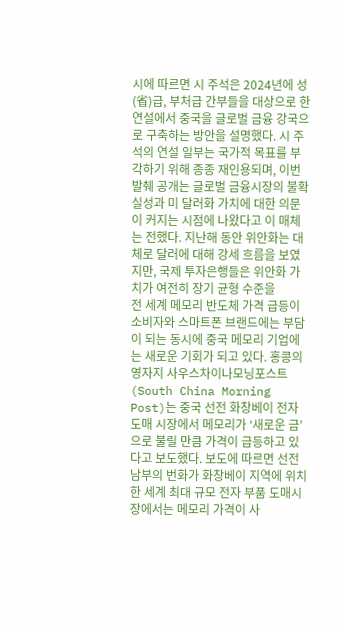시에 따르면 시 주석은 2024년에 성(省)급, 부처급 간부들을 대상으로 한 연설에서 중국을 글로벌 금융 강국으로 구축하는 방안을 설명했다. 시 주석의 연설 일부는 국가적 목표를 부각하기 위해 종종 재인용되며, 이번 발췌 공개는 글로벌 금융시장의 불확실성과 미 달러화 가치에 대한 의문이 커지는 시점에 나왔다고 이 매체는 전했다. 지난해 동안 위안화는 대체로 달러에 대해 강세 흐름을 보였지만, 국제 투자은행들은 위안화 가치가 여전히 장기 균형 수준을
전 세계 메모리 반도체 가격 급등이 소비자와 스마트폰 브랜드에는 부담이 되는 동시에 중국 메모리 기업에는 새로운 기회가 되고 있다. 홍콩의 영자지 사우스차이나모닝포스트(South China Morning Post)는 중국 선전 화창베이 전자 도매 시장에서 메모리가 ‘새로운 금’으로 불릴 만큼 가격이 급등하고 있다고 보도했다. 보도에 따르면 선전 남부의 번화가 화창베이 지역에 위치한 세계 최대 규모 전자 부품 도매시장에서는 메모리 가격이 사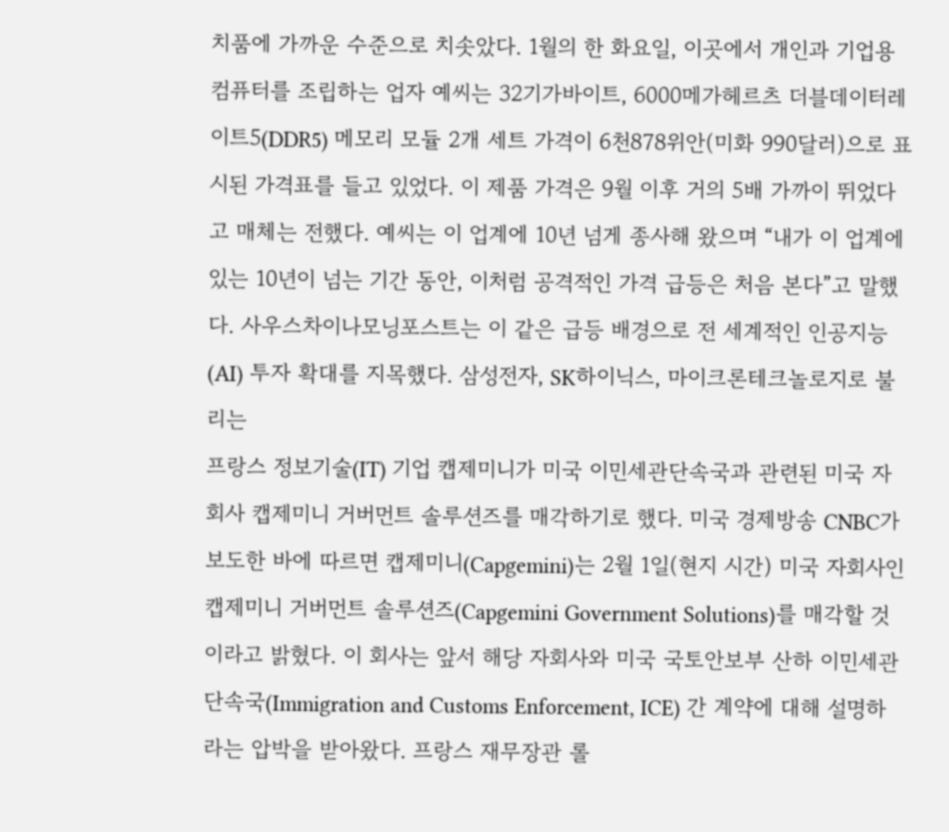치품에 가까운 수준으로 치솟았다. 1월의 한 화요일, 이곳에서 개인과 기업용 컴퓨터를 조립하는 업자 예씨는 32기가바이트, 6000메가헤르츠 더블데이터레이트5(DDR5) 메모리 모듈 2개 세트 가격이 6천878위안(미화 990달러)으로 표시된 가격표를 들고 있었다. 이 제품 가격은 9월 이후 거의 5배 가까이 뛰었다고 매체는 전했다. 예씨는 이 업계에 10년 넘게 종사해 왔으며 “내가 이 업계에 있는 10년이 넘는 기간 동안, 이처럼 공격적인 가격 급등은 처음 본다”고 말했다. 사우스차이나모닝포스트는 이 같은 급등 배경으로 전 세계적인 인공지능(AI) 투자 확대를 지목했다. 삼성전자, SK하이닉스, 마이크론테크놀로지로 불리는
프랑스 정보기술(IT) 기업 캡제미니가 미국 이민세관단속국과 관련된 미국 자회사 캡제미니 거버먼트 솔루션즈를 매각하기로 했다. 미국 경제방송 CNBC가 보도한 바에 따르면 캡제미니(Capgemini)는 2월 1일(현지 시간) 미국 자회사인 캡제미니 거버먼트 솔루션즈(Capgemini Government Solutions)를 매각할 것이라고 밝혔다. 이 회사는 앞서 해당 자회사와 미국 국토안보부 산하 이민세관단속국(Immigration and Customs Enforcement, ICE) 간 계약에 대해 설명하라는 압박을 받아왔다. 프랑스 재무장관 롤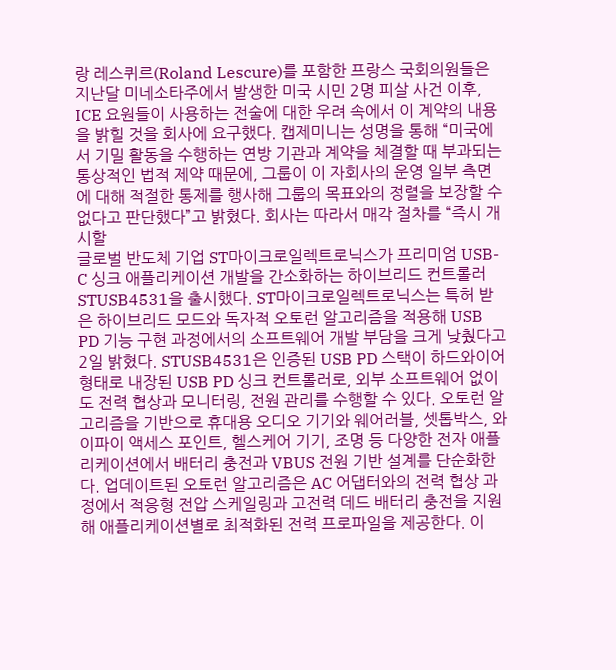랑 레스퀴르(Roland Lescure)를 포함한 프랑스 국회의원들은 지난달 미네소타주에서 발생한 미국 시민 2명 피살 사건 이후, ICE 요원들이 사용하는 전술에 대한 우려 속에서 이 계약의 내용을 밝힐 것을 회사에 요구했다. 캡제미니는 성명을 통해 “미국에서 기밀 활동을 수행하는 연방 기관과 계약을 체결할 때 부과되는 통상적인 법적 제약 때문에, 그룹이 이 자회사의 운영 일부 측면에 대해 적절한 통제를 행사해 그룹의 목표와의 정렬을 보장할 수 없다고 판단했다”고 밝혔다. 회사는 따라서 매각 절차를 “즉시 개시할
글로벌 반도체 기업 ST마이크로일렉트로닉스가 프리미엄 USB-C 싱크 애플리케이션 개발을 간소화하는 하이브리드 컨트롤러 STUSB4531을 출시했다. ST마이크로일렉트로닉스는 특허 받은 하이브리드 모드와 독자적 오토런 알고리즘을 적용해 USB PD 기능 구현 과정에서의 소프트웨어 개발 부담을 크게 낮췄다고 2일 밝혔다. STUSB4531은 인증된 USB PD 스택이 하드와이어 형태로 내장된 USB PD 싱크 컨트롤러로, 외부 소프트웨어 없이도 전력 협상과 모니터링, 전원 관리를 수행할 수 있다. 오토런 알고리즘을 기반으로 휴대용 오디오 기기와 웨어러블, 셋톱박스, 와이파이 액세스 포인트, 헬스케어 기기, 조명 등 다양한 전자 애플리케이션에서 배터리 충전과 VBUS 전원 기반 설계를 단순화한다. 업데이트된 오토런 알고리즘은 AC 어댑터와의 전력 협상 과정에서 적응형 전압 스케일링과 고전력 데드 배터리 충전을 지원해 애플리케이션별로 최적화된 전력 프로파일을 제공한다. 이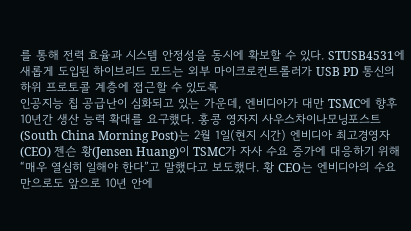를 통해 전력 효율과 시스템 안정성을 동시에 확보할 수 있다. STUSB4531에 새롭게 도입된 하이브리드 모드는 외부 마이크로컨트롤러가 USB PD 통신의 하위 프로토콜 계층에 접근할 수 있도록
인공지능 칩 공급난이 심화되고 있는 가운데, 엔비디아가 대만 TSMC에 향후 10년간 생산 능력 확대를 요구했다. 홍콩 영자지 사우스차이나모닝포스트(South China Morning Post)는 2월 1일(현지 시간) 엔비디아 최고경영자(CEO) 젠슨 황(Jensen Huang)이 TSMC가 자사 수요 증가에 대응하기 위해 “매우 열심히 일해야 한다”고 말했다고 보도했다. 황 CEO는 엔비디아의 수요만으로도 앞으로 10년 안에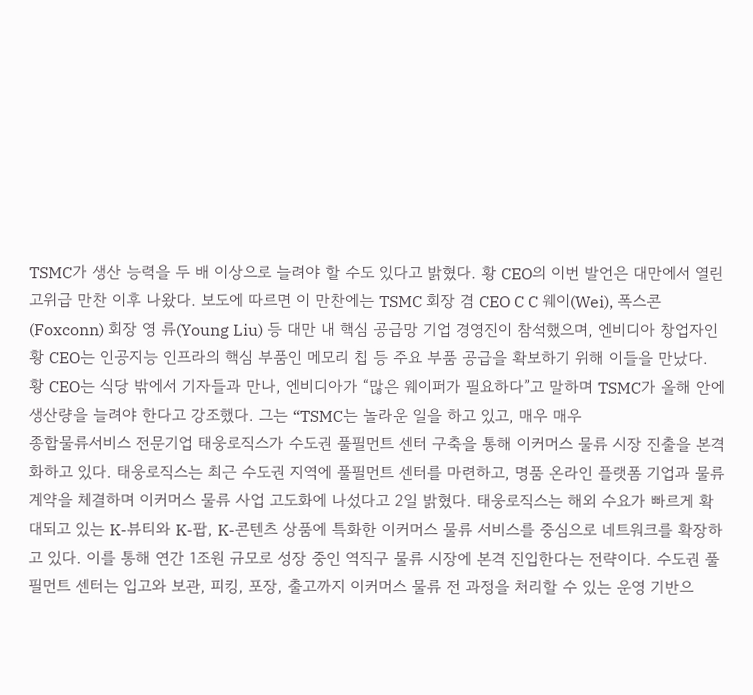TSMC가 생산 능력을 두 배 이상으로 늘려야 할 수도 있다고 밝혔다. 황 CEO의 이번 발언은 대만에서 열린 고위급 만찬 이후 나왔다. 보도에 따르면 이 만찬에는 TSMC 회장 겸 CEO C C 웨이(Wei), 폭스콘(Foxconn) 회장 영 류(Young Liu) 등 대만 내 핵심 공급망 기업 경영진이 참석했으며, 엔비디아 창업자인 황 CEO는 인공지능 인프라의 핵심 부품인 메모리 칩 등 주요 부품 공급을 확보하기 위해 이들을 만났다. 황 CEO는 식당 밖에서 기자들과 만나, 엔비디아가 “많은 웨이퍼가 필요하다”고 말하며 TSMC가 올해 안에 생산량을 늘려야 한다고 강조했다. 그는 “TSMC는 놀라운 일을 하고 있고, 매우 매우
종합물류서비스 전문기업 태웅로직스가 수도권 풀필먼트 센터 구축을 통해 이커머스 물류 시장 진출을 본격화하고 있다. 태웅로직스는 최근 수도권 지역에 풀필먼트 센터를 마련하고, 명품 온라인 플랫폼 기업과 물류 계약을 체결하며 이커머스 물류 사업 고도화에 나섰다고 2일 밝혔다. 태웅로직스는 해외 수요가 빠르게 확대되고 있는 K-뷰티와 K-팝, K-콘텐츠 상품에 특화한 이커머스 물류 서비스를 중심으로 네트워크를 확장하고 있다. 이를 통해 연간 1조원 규모로 성장 중인 역직구 물류 시장에 본격 진입한다는 전략이다. 수도권 풀필먼트 센터는 입고와 보관, 피킹, 포장, 출고까지 이커머스 물류 전 과정을 처리할 수 있는 운영 기반으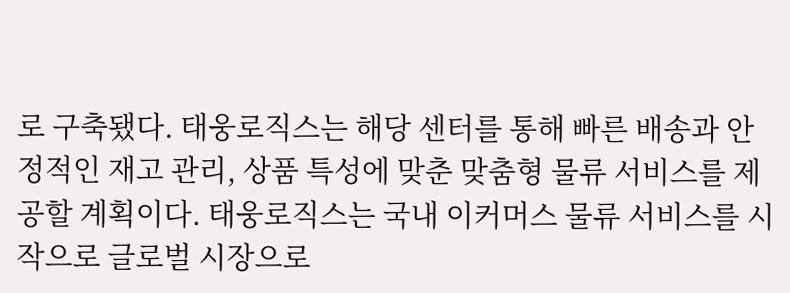로 구축됐다. 태웅로직스는 해당 센터를 통해 빠른 배송과 안정적인 재고 관리, 상품 특성에 맞춘 맞춤형 물류 서비스를 제공할 계획이다. 태웅로직스는 국내 이커머스 물류 서비스를 시작으로 글로벌 시장으로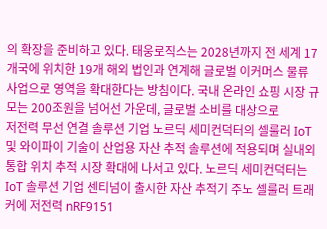의 확장을 준비하고 있다. 태웅로직스는 2028년까지 전 세계 17개국에 위치한 19개 해외 법인과 연계해 글로벌 이커머스 물류 사업으로 영역을 확대한다는 방침이다. 국내 온라인 쇼핑 시장 규모는 200조원을 넘어선 가운데, 글로벌 소비를 대상으로
저전력 무선 연결 솔루션 기업 노르딕 세미컨덕터의 셀룰러 IoT 및 와이파이 기술이 산업용 자산 추적 솔루션에 적용되며 실내외 통합 위치 추적 시장 확대에 나서고 있다. 노르딕 세미컨덕터는 IoT 솔루션 기업 센티넘이 출시한 자산 추적기 주노 셀룰러 트래커에 저전력 nRF9151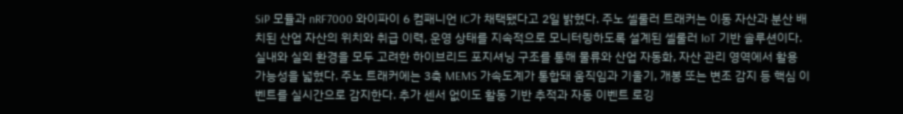SiP 모듈과 nRF7000 와이파이 6 컴패니언 IC가 채택됐다고 2일 밝혔다. 주노 셀룰러 트래커는 이동 자산과 분산 배치된 산업 자산의 위치와 취급 이력, 운영 상태를 지속적으로 모니터링하도록 설계된 셀룰러 IoT 기반 솔루션이다. 실내와 실외 환경을 모두 고려한 하이브리드 포지셔닝 구조를 통해 물류와 산업 자동화, 자산 관리 영역에서 활용 가능성을 넓혔다. 주노 트래커에는 3축 MEMS 가속도계가 통합돼 움직임과 기울기, 개봉 또는 변조 감지 등 핵심 이벤트를 실시간으로 감지한다. 추가 센서 없이도 활동 기반 추적과 자동 이벤트 로깅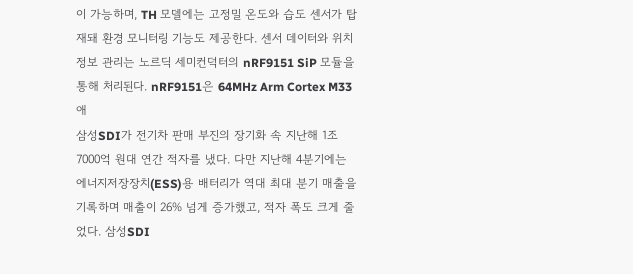이 가능하며, TH 모델에는 고정밀 온도와 습도 센서가 탑재돼 환경 모니터링 기능도 제공한다. 센서 데이터와 위치 정보 관리는 노르딕 세미컨덕터의 nRF9151 SiP 모듈을 통해 처리된다. nRF9151은 64MHz Arm Cortex M33 애
삼성SDI가 전기차 판매 부진의 장기화 속 지난해 1조 7000억 원대 연간 적자를 냈다. 다만 지난해 4분기에는 에너지저장장치(ESS)용 배터리가 역대 최대 분기 매출을 기록하며 매출이 26% 넘게 증가했고, 적자 폭도 크게 줄었다. 삼성SDI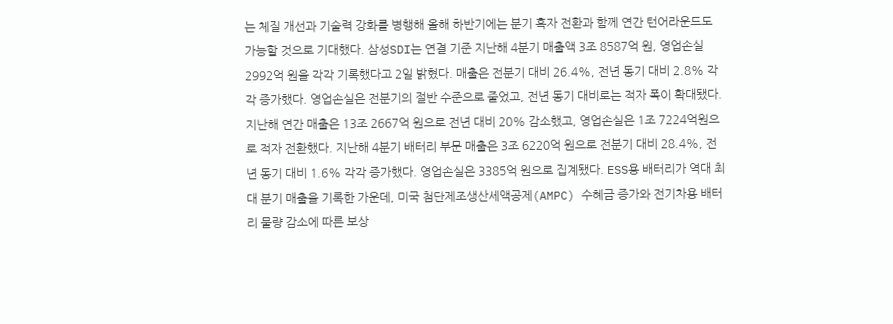는 체질 개선과 기술력 강화를 병행해 올해 하반기에는 분기 흑자 전환과 함께 연간 턴어라운드도 가능할 것으로 기대했다. 삼성SDI는 연결 기준 지난해 4분기 매출액 3조 8587억 원, 영업손실 2992억 원을 각각 기록했다고 2일 밝혔다. 매출은 전분기 대비 26.4%, 전년 동기 대비 2.8% 각각 증가했다. 영업손실은 전분기의 절반 수준으로 줄었고, 전년 동기 대비로는 적자 폭이 확대됐다. 지난해 연간 매출은 13조 2667억 원으로 전년 대비 20% 감소했고, 영업손실은 1조 7224억원으로 적자 전환했다. 지난해 4분기 배터리 부문 매출은 3조 6220억 원으로 전분기 대비 28.4%, 전년 동기 대비 1.6% 각각 증가했다. 영업손실은 3385억 원으로 집계됐다. ESS용 배터리가 역대 최대 분기 매출을 기록한 가운데, 미국 첨단제조생산세액공제(AMPC) 수혜금 증가와 전기차용 배터리 물량 감소에 따른 보상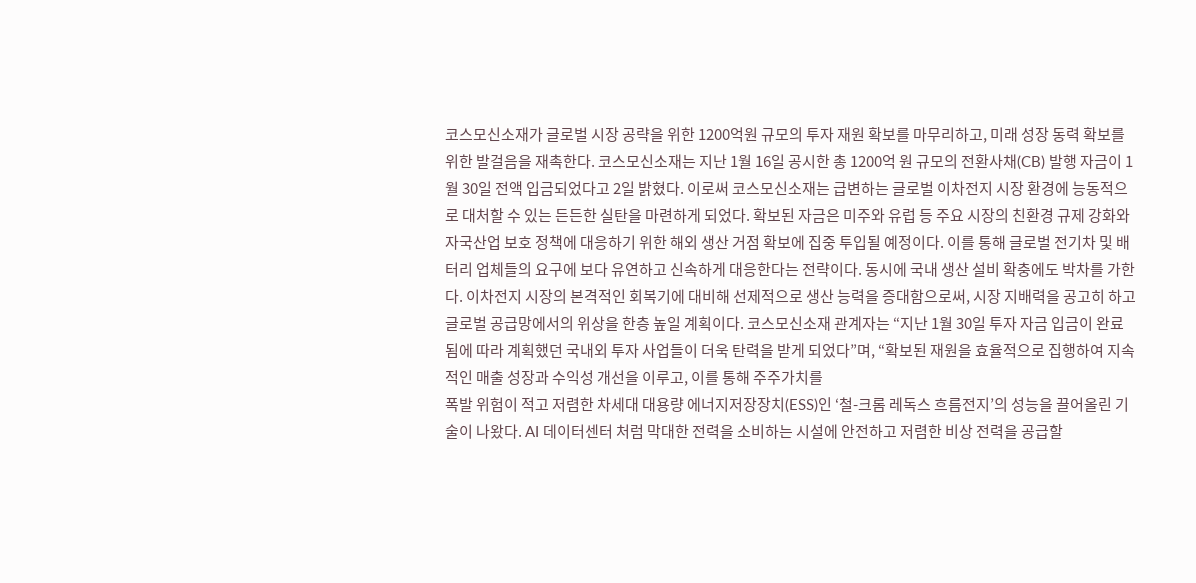코스모신소재가 글로벌 시장 공략을 위한 1200억원 규모의 투자 재원 확보를 마무리하고, 미래 성장 동력 확보를 위한 발걸음을 재촉한다. 코스모신소재는 지난 1월 16일 공시한 총 1200억 원 규모의 전환사채(CB) 발행 자금이 1월 30일 전액 입금되었다고 2일 밝혔다. 이로써 코스모신소재는 급변하는 글로벌 이차전지 시장 환경에 능동적으로 대처할 수 있는 든든한 실탄을 마련하게 되었다. 확보된 자금은 미주와 유럽 등 주요 시장의 친환경 규제 강화와 자국산업 보호 정책에 대응하기 위한 해외 생산 거점 확보에 집중 투입될 예정이다. 이를 통해 글로벌 전기차 및 배터리 업체들의 요구에 보다 유연하고 신속하게 대응한다는 전략이다. 동시에 국내 생산 설비 확충에도 박차를 가한다. 이차전지 시장의 본격적인 회복기에 대비해 선제적으로 생산 능력을 증대함으로써, 시장 지배력을 공고히 하고 글로벌 공급망에서의 위상을 한층 높일 계획이다. 코스모신소재 관계자는 “지난 1월 30일 투자 자금 입금이 완료됨에 따라 계획했던 국내외 투자 사업들이 더욱 탄력을 받게 되었다”며, “확보된 재원을 효율적으로 집행하여 지속적인 매출 성장과 수익성 개선을 이루고, 이를 통해 주주가치를
폭발 위험이 적고 저렴한 차세대 대용량 에너지저장장치(ESS)인 ‘철-크롬 레독스 흐름전지’의 성능을 끌어올린 기술이 나왔다. AI 데이터센터 처럼 막대한 전력을 소비하는 시설에 안전하고 저렴한 비상 전력을 공급할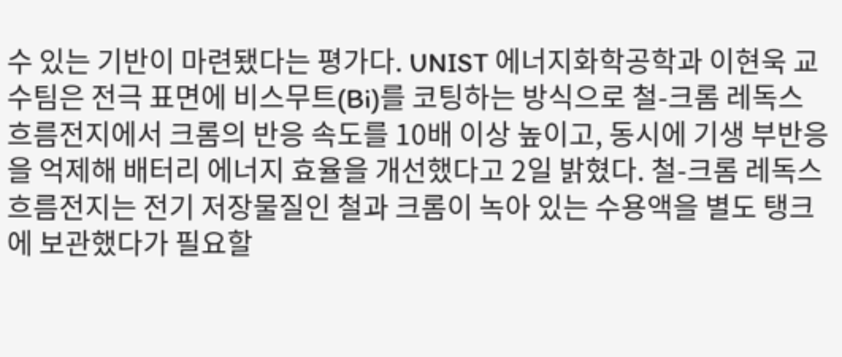수 있는 기반이 마련됐다는 평가다. UNIST 에너지화학공학과 이현욱 교수팀은 전극 표면에 비스무트(Bi)를 코팅하는 방식으로 철-크롬 레독스 흐름전지에서 크롬의 반응 속도를 10배 이상 높이고, 동시에 기생 부반응을 억제해 배터리 에너지 효율을 개선했다고 2일 밝혔다. 철-크롬 레독스 흐름전지는 전기 저장물질인 철과 크롬이 녹아 있는 수용액을 별도 탱크에 보관했다가 필요할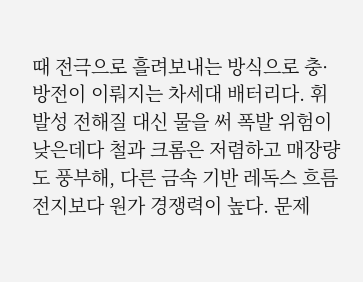때 전극으로 흘려보내는 방식으로 충·방전이 이뤄지는 차세대 배터리다. 휘발성 전해질 대신 물을 써 폭발 위험이 낮은데다 철과 크롬은 저렴하고 매장량도 풍부해, 다른 금속 기반 레독스 흐름전지보다 원가 경쟁력이 높다. 문제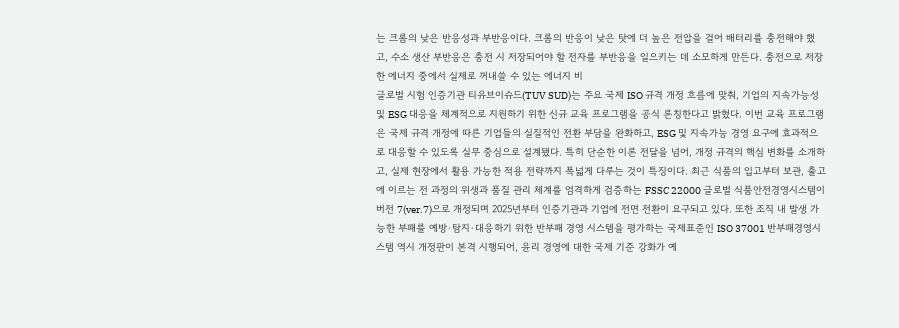는 크롬의 낮은 반응성과 부반응이다. 크롬의 반응이 낮은 탓에 더 높은 전압을 걸어 배터리를 충전해야 했고, 수소 생산 부반응은 충전 시 저장되어야 할 전자를 부반응을 일으키는 데 소모하게 만든다. 충전으로 저장한 에너지 중에서 실제로 꺼내쓸 수 있는 에너지 비
글로벌 시험 인증기관 티유브이슈드(TUV SUD)는 주요 국제 ISO 규격 개정 흐름에 맞춰, 기업의 지속가능성 및 ESG 대응을 체계적으로 지원하기 위한 신규 교육 프로그램을 공식 론칭한다고 밝혔다. 이번 교육 프로그램은 국제 규격 개정에 따른 기업들의 실질적인 전환 부담을 완화하고, ESG 및 지속가능 경영 요구에 효과적으로 대응할 수 있도록 실무 중심으로 설계됐다. 특히 단순한 이론 전달을 넘어, 개정 규격의 핵심 변화를 소개하고, 실제 현장에서 활용 가능한 적용 전략까지 폭넓게 다루는 것이 특징이다. 최근 식품의 입고부터 보관, 출고에 이르는 전 과정의 위생과 품질 관리 체계를 엄격하게 검증하는 FSSC 22000 글로벌 식품안전경영시스템이 버전 7(ver.7)으로 개정되며 2025년부터 인증기관과 기업에 전면 전환이 요구되고 있다. 또한 조직 내 발생 가능한 부패를 예방·탐지·대응하기 위한 반부패 경영 시스템을 평가하는 국제표준인 ISO 37001 반부패경영시스템 역시 개정판이 본격 시행되어, 윤리 경영에 대한 국제 기준 강화가 예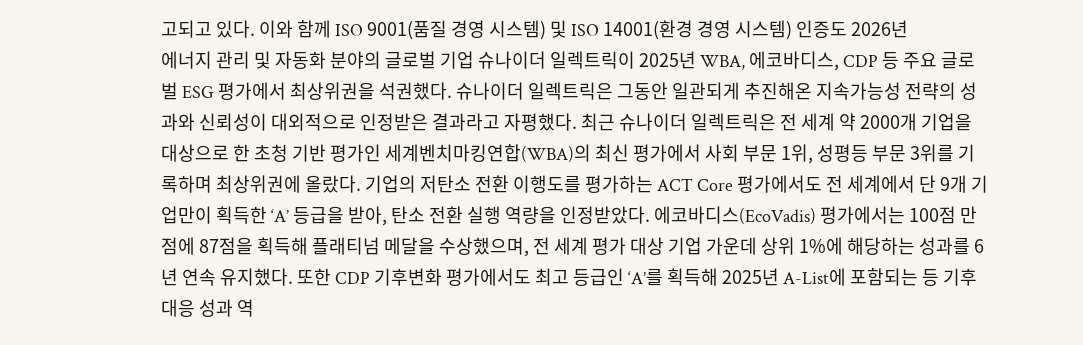고되고 있다. 이와 함께 ISO 9001(품질 경영 시스템) 및 ISO 14001(환경 경영 시스템) 인증도 2026년
에너지 관리 및 자동화 분야의 글로벌 기업 슈나이더 일렉트릭이 2025년 WBA, 에코바디스, CDP 등 주요 글로벌 ESG 평가에서 최상위권을 석권했다. 슈나이더 일렉트릭은 그동안 일관되게 추진해온 지속가능성 전략의 성과와 신뢰성이 대외적으로 인정받은 결과라고 자평했다. 최근 슈나이더 일렉트릭은 전 세계 약 2000개 기업을 대상으로 한 초청 기반 평가인 세계벤치마킹연합(WBA)의 최신 평가에서 사회 부문 1위, 성평등 부문 3위를 기록하며 최상위권에 올랐다. 기업의 저탄소 전환 이행도를 평가하는 ACT Core 평가에서도 전 세계에서 단 9개 기업만이 획득한 ‘A’ 등급을 받아, 탄소 전환 실행 역량을 인정받았다. 에코바디스(EcoVadis) 평가에서는 100점 만점에 87점을 획득해 플래티넘 메달을 수상했으며, 전 세계 평가 대상 기업 가운데 상위 1%에 해당하는 성과를 6년 연속 유지했다. 또한 CDP 기후변화 평가에서도 최고 등급인 ‘A’를 획득해 2025년 A-List에 포함되는 등 기후 대응 성과 역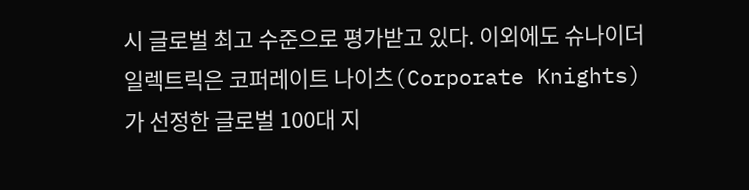시 글로벌 최고 수준으로 평가받고 있다. 이외에도 슈나이더 일렉트릭은 코퍼레이트 나이츠(Corporate Knights)가 선정한 글로벌 100대 지